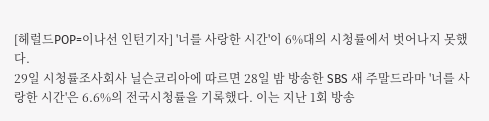[헤럴드POP=이나선 인턴기자] '너를 사랑한 시간'이 6%대의 시청률에서 벗어나지 못했다.
29일 시청률조사회사 닐슨코리아에 따르면 28일 밤 방송한 SBS 새 주말드라마 '너를 사랑한 시간'은 6.6%의 전국시청률을 기록했다. 이는 지난 1회 방송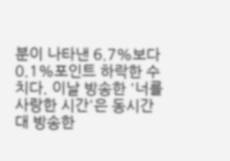분이 나타낸 6.7%보다 0.1%포인트 하락한 수치다. 이날 방송한 '너를 사랑한 시간'은 동시간대 방송한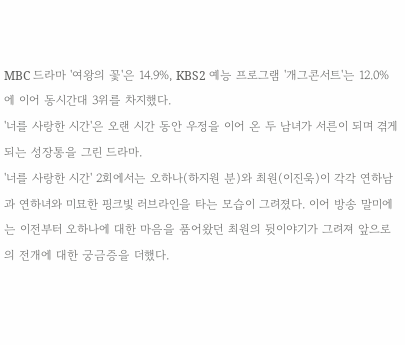MBC 드라마 '여왕의 꽃'은 14.9%, KBS2 예능 프로그램 '개그콘서트'는 12.0%에 이어 동시간대 3위를 차지했다.
'너를 사랑한 시간'은 오랜 시간 동안 우정을 이어 온 두 남녀가 서른이 되며 겪게 되는 성장통을 그린 드라마.
'너를 사랑한 시간' 2회에서는 오하나(하지원 분)와 최원(이진욱)이 각각 연하남과 연하녀와 미묘한 핑크빛 러브라인을 타는 모습이 그려졌다. 이어 방송 말미에는 이전부터 오하나에 대한 마음을 품어왔던 최원의 뒷이야기가 그려져 앞으로의 전개에 대한 궁금증을 더했다.